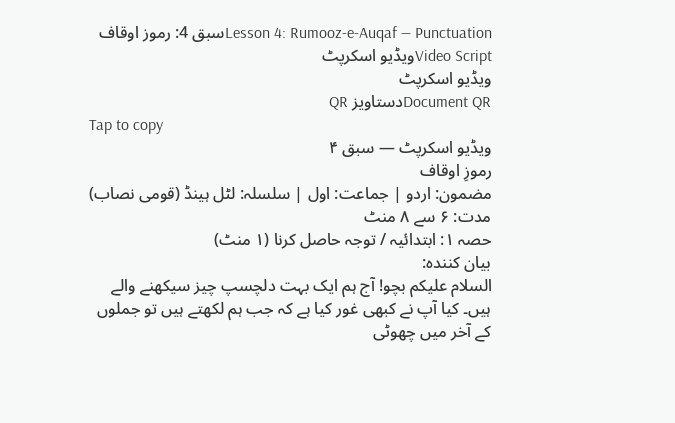Lesson 4: Rumooz-e-Auqaf — Punctuationسبق 4: رموز اوقاف
Video Scriptویڈیو اسکرپٹ
ویڈیو اسکرپٹ
Document QRدستاویز QR
Tap to copy
ویڈیو اسکرپٹ — سبق ۴
رموزِ اوقاف
مضمون: اردو | جماعت: اول | سلسلہ: لٹل ہینڈ (قومی نصاب)
مدت: ۶ سے ۸ منٹ
حصہ ۱: ابتدائیہ / توجہ حاصل کرنا (۱ منٹ)
بیان کنندہ:
السلام علیکم بچو! آج ہم ایک بہت دلچسپ چیز سیکھنے والے ہیں۔ کیا آپ نے کبھی غور کیا ہے کہ جب ہم لکھتے ہیں تو جملوں کے آخر میں چھوٹی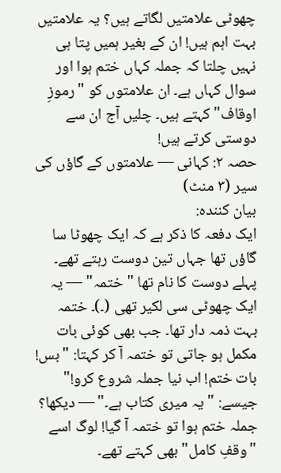چھوٹی علامتیں لگاتے ہیں؟ یہ علامتیں بہت اہم ہیں! ان کے بغیر ہمیں پتا ہی نہیں چلتا کہ جملہ کہاں ختم ہوا اور سوال کہاں ہے۔ ان علامتوں کو "رموزِ اوقاف" کہتے ہیں۔ چلیں آج ان سے دوستی کرتے ہیں!
حصہ ۲: کہانی — علامتوں کے گاؤں کی سیر (۳ منٹ)
بیان کنندہ:
ایک دفعہ کا ذکر ہے کہ ایک چھوٹا سا گاؤں تھا جہاں تین دوست رہتے تھے۔
پہلے دوست کا نام تھا "ختمہ" — یہ ایک چھوٹی سی لکیر تھی (۔)۔ ختمہ بہت ذمہ دار تھا۔ جب بھی کوئی بات مکمل ہو جاتی تو ختمہ آ کر کہتا: "بس! بات ختم! اب نیا جملہ شروع کرو!" جیسے: "یہ میری کتاب ہے۔" — دیکھا؟ جملہ ختم ہوا تو ختمہ آ گیا! لوگ اسے "وقفِ کامل" بھی کہتے تھے۔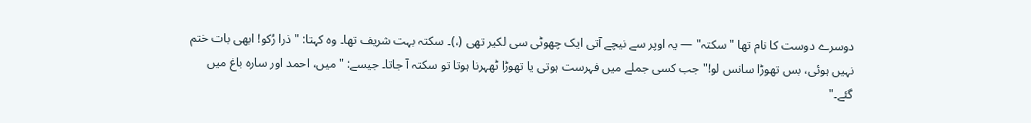دوسرے دوست کا نام تھا "سکتہ" — یہ اوپر سے نیچے آتی ایک چھوٹی سی لکیر تھی (،)۔ سکتہ بہت شریف تھا۔ وہ کہتا: "ذرا رُکو! ابھی بات ختم نہیں ہوئی، بس تھوڑا سانس لو!" جب کسی جملے میں فہرست ہوتی یا تھوڑا ٹھہرنا ہوتا تو سکتہ آ جاتا۔ جیسے: "میں، احمد اور سارہ باغ میں گئے۔"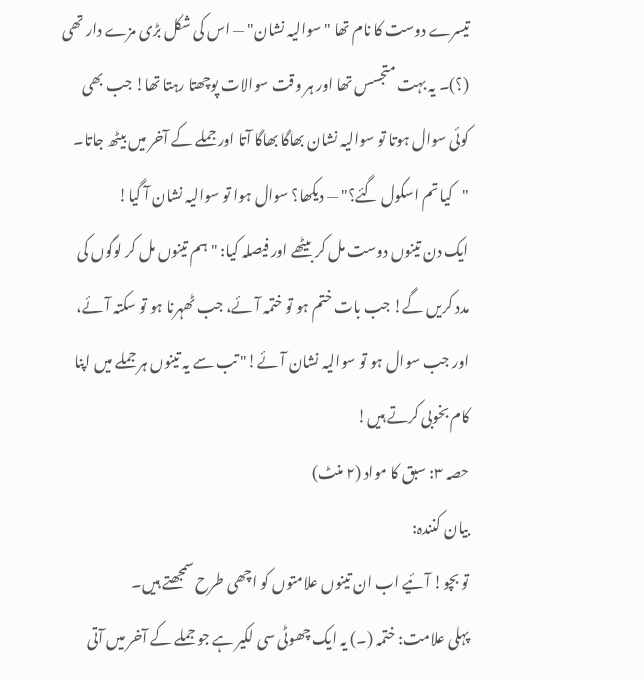تیسرے دوست کا نام تھا "سوالیہ نشان" — اس کی شکل بڑی مزے دار تھی (؟)۔ یہ بہت متجسس تھا اور ہر وقت سوالات پوچھتا رہتا تھا! جب بھی کوئی سوال ہوتا تو سوالیہ نشان بھاگا بھاگا آتا اور جملے کے آخر میں بیٹھ جاتا۔ "کیا تم اسکول گئے؟" — دیکھا؟ سوال ہوا تو سوالیہ نشان آ گیا!
ایک دن تینوں دوست مل کر بیٹھے اور فیصلہ کیا: "ہم تینوں مل کر لوگوں کی مدد کریں گے! جب بات ختم ہو تو ختمہ آئے، جب ٹھہرنا ہو تو سکتہ آئے، اور جب سوال ہو تو سوالیہ نشان آئے!" تب سے یہ تینوں ہر جملے میں اپنا کام بخوبی کرتے ہیں!
حصہ ۳: سبق کا مواد (۲ منٹ)
بیان کنندہ:
تو بچو! آئیے اب ان تینوں علامتوں کو اچھی طرح سمجھتے ہیں۔
پہلی علامت: ختمہ (۔) یہ ایک چھوٹی سی لکیر ہے جو جملے کے آخر میں آتی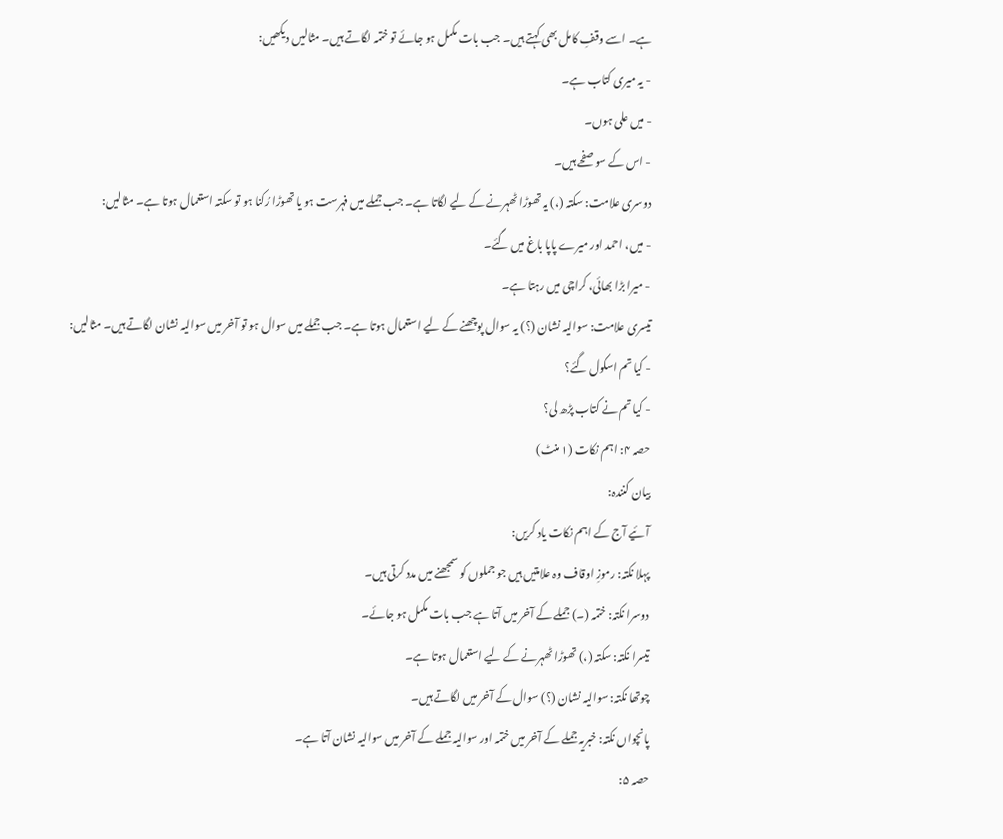ہے۔ اسے وقفِ کامل بھی کہتے ہیں۔ جب بات مکمل ہو جائے تو ختمہ لگاتے ہیں۔ مثالیں دیکھیں:
- یہ میری کتاب ہے۔
- میں علی ہوں۔
- اس کے سو صفحے ہیں۔
دوسری علامت: سکتہ (،) یہ تھوڑا ٹھہرنے کے لیے لگاتا ہے۔ جب جملے میں فہرست ہو یا تھوڑا رُکنا ہو تو سکتہ استعمال ہوتا ہے۔ مثالیں:
- میں، احمد اور میرے پاپا باغ میں گئے۔
- میرا بڑا بھائی، کراچی میں رہتا ہے۔
تیسری علامت: سوالیہ نشان (؟) یہ سوال پوچھنے کے لیے استعمال ہوتا ہے۔ جب جملے میں سوال ہو تو آخر میں سوالیہ نشان لگاتے ہیں۔ مثالیں:
- کیا تم اسکول گئے؟
- کیا تم نے کتاب پڑھ لی؟
حصہ ۴: اہم نکات (۱ منٹ)
بیان کنندہ:
آئیے آج کے اہم نکات یاد کریں:
پہلا نکتہ: رموزِ اوقاف وہ علامتیں ہیں جو جملوں کو سمجھنے میں مدد کرتی ہیں۔
دوسرا نکتہ: ختمہ (۔) جملے کے آخر میں آتا ہے جب بات مکمل ہو جائے۔
تیسرا نکتہ: سکتہ (،) تھوڑا ٹھہرنے کے لیے استعمال ہوتا ہے۔
چوتھا نکتہ: سوالیہ نشان (؟) سوال کے آخر میں لگاتے ہیں۔
پانچواں نکتہ: خبریہ جملے کے آخر میں ختمہ اور سوالیہ جملے کے آخر میں سوالیہ نشان آتا ہے۔
حصہ ۵: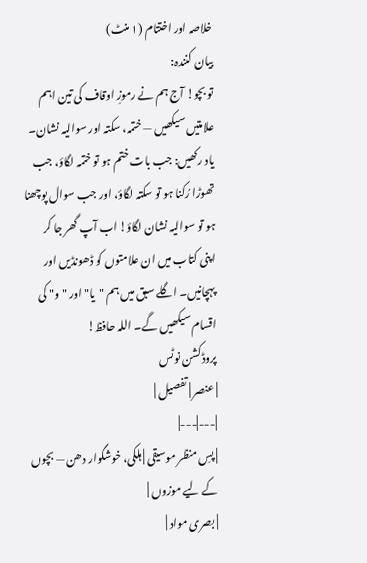خلاصہ اور اختتام (۱ منٹ)
بیان کنندہ:
تو بچو! آج ہم نے رموزِ اوقاف کی تین اہم علامتیں سیکھیں — ختمہ، سکتہ اور سوالیہ نشان۔ یاد رکھیں: جب بات ختم ہو تو ختمہ لگاؤ، جب تھوڑا رُکنا ہو تو سکتہ لگاؤ، اور جب سوال پوچھنا ہو تو سوالیہ نشان لگاؤ! اب آپ گھر جا کر اپنی کتاب میں ان علامتوں کو ڈھونڈیں اور پہچانیں۔ اگلے سبق میں ہم "یا" اور "و" کی اقسام سیکھیں گے۔ اللہ حافظ!
پروڈکشن نوٹس
| عنصر | تفصیل |
|---|---|
| پسِ منظر موسیقی | ہلکی، خوشگوار دھن — بچوں کے لیے موزوں |
| بصری مواد |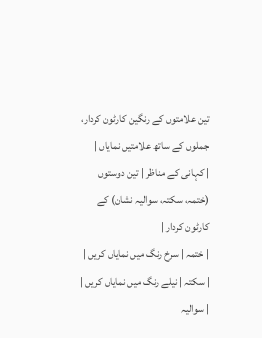تین علامتوں کے رنگین کارٹون کردار، جملوں کے ساتھ علامتیں نمایاں |
| کہانی کے مناظر | تین دوستوں (ختمہ، سکتہ، سوالیہ نشان) کے کارٹون کردار |
| ختمہ | سرخ رنگ میں نمایاں کریں |
| سکتہ | نیلے رنگ میں نمایاں کریں |
| سوالیہ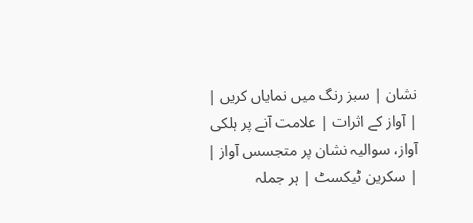نشان | سبز رنگ میں نمایاں کریں |
| آواز کے اثرات | علامت آنے پر ہلکی آواز، سوالیہ نشان پر متجسس آواز |
| سکرین ٹیکسٹ | ہر جملہ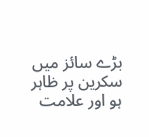بڑے سائز میں سکرین پر ظاہر ہو اور علامت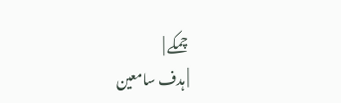چمکے |
| ہدف سامعین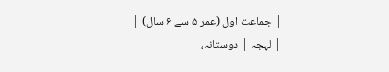| جماعت اول (عمر ۵ سے ۶ سال) |
| لہجہ | دوستانہ،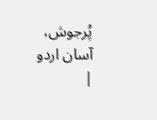پُرجوش، آسان اردو |